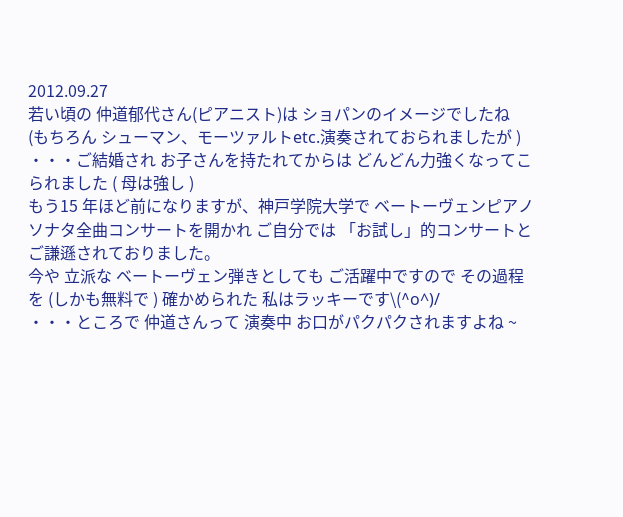2012.09.27
若い頃の 仲道郁代さん(ピアニスト)は ショパンのイメージでしたね (もちろん シューマン、モーツァルトetc.演奏されておられましたが ) ・・・ご結婚され お子さんを持たれてからは どんどん力強くなってこられました ( 母は強し )
もう15 年ほど前になりますが、神戸学院大学で ベートーヴェンピアノソナタ全曲コンサートを開かれ ご自分では 「お試し」的コンサートと ご謙遜されておりました。
今や 立派な ベートーヴェン弾きとしても ご活躍中ですので その過程を (しかも無料で ) 確かめられた 私はラッキーです\(^o^)/
・・・ところで 仲道さんって 演奏中 お口がパクパクされますよね ~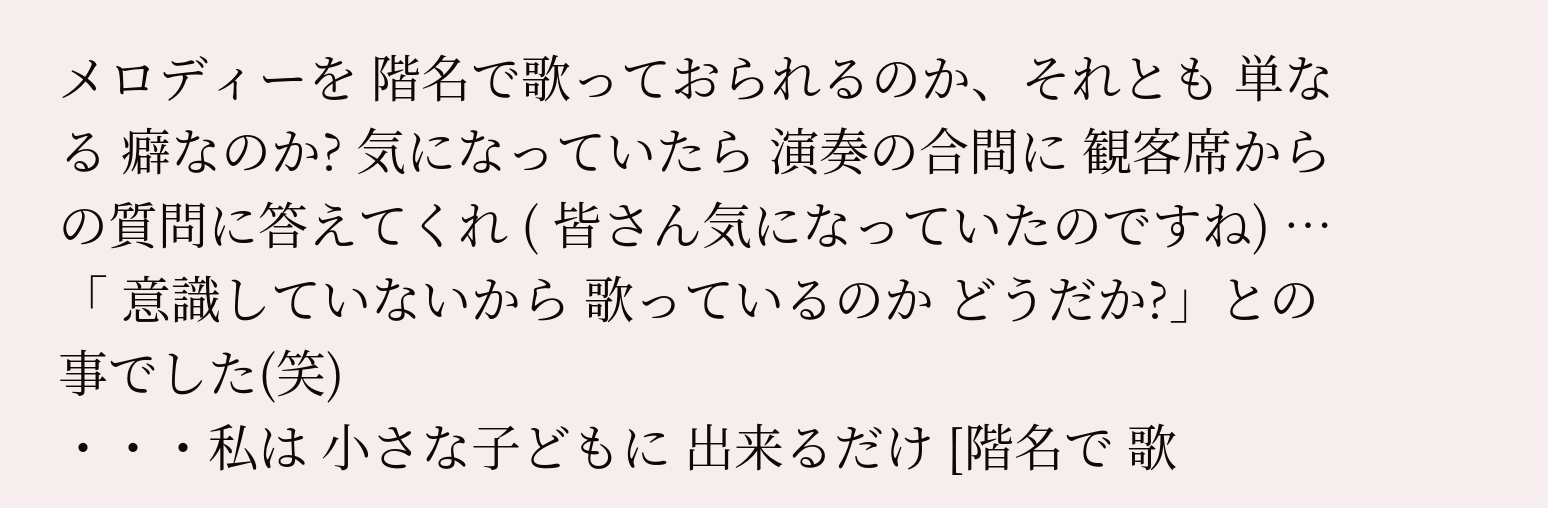メロディーを 階名で歌っておられるのか、それとも 単なる 癖なのか? 気になっていたら 演奏の合間に 観客席からの質問に答えてくれ ( 皆さん気になっていたのですね) …「 意識していないから 歌っているのか どうだか?」との事でした(笑)
・・・私は 小さな子どもに 出来るだけ [階名で 歌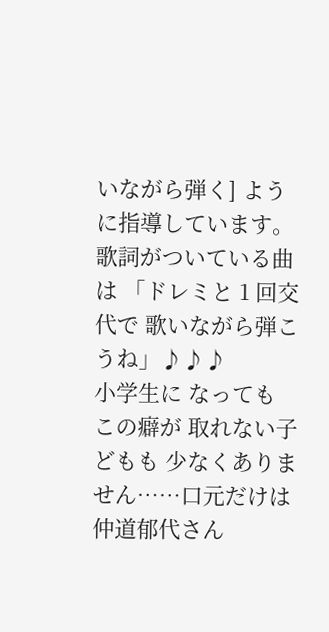いながら弾く] ように指導しています。 歌詞がついている曲は 「ドレミと 1 回交代で 歌いながら弾こうね」♪♪♪
小学生に なっても この癖が 取れない子どもも 少なくありません……口元だけは 仲道郁代さん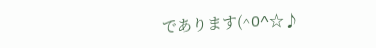であります(^O^☆♪